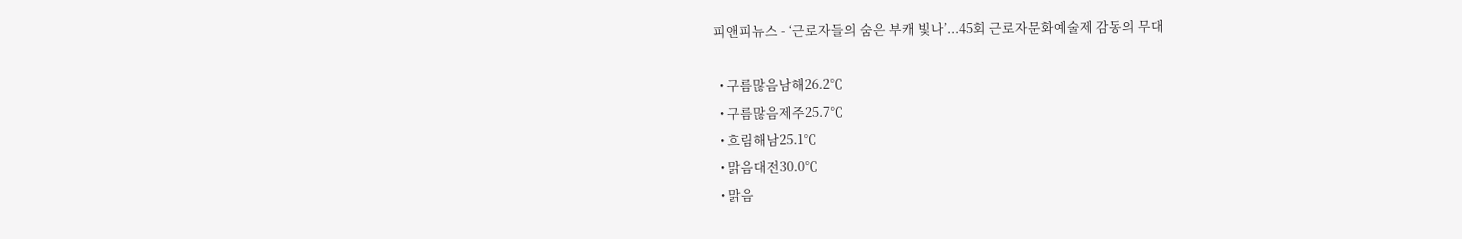피앤피뉴스 - ‘근로자들의 숨은 부캐 빛나’...45회 근로자문화예술제 감동의 무대

  • 구름많음남해26.2℃
  • 구름많음제주25.7℃
  • 흐림해남25.1℃
  • 맑음대전30.0℃
  • 맑음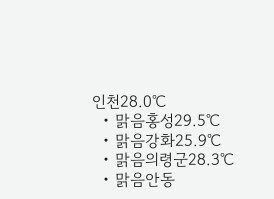인천28.0℃
  • 맑음홍성29.5℃
  • 맑음강화25.9℃
  • 맑음의령군28.3℃
  • 맑음안동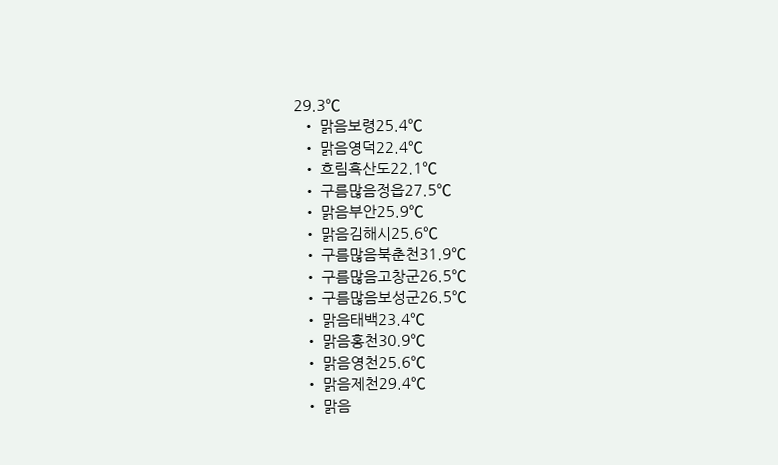29.3℃
  • 맑음보령25.4℃
  • 맑음영덕22.4℃
  • 흐림흑산도22.1℃
  • 구름많음정읍27.5℃
  • 맑음부안25.9℃
  • 맑음김해시25.6℃
  • 구름많음북춘천31.9℃
  • 구름많음고창군26.5℃
  • 구름많음보성군26.5℃
  • 맑음태백23.4℃
  • 맑음홍천30.9℃
  • 맑음영천25.6℃
  • 맑음제천29.4℃
  • 맑음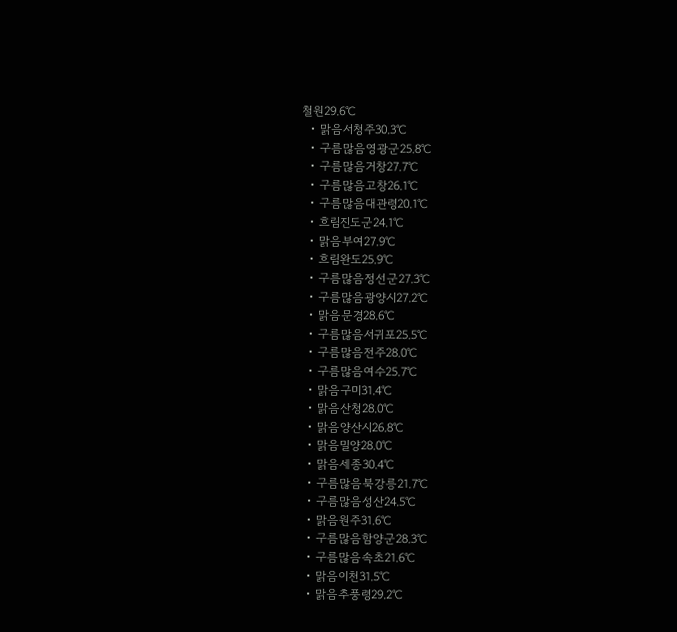철원29.6℃
  • 맑음서청주30.3℃
  • 구름많음영광군25.8℃
  • 구름많음거창27.7℃
  • 구름많음고창26.1℃
  • 구름많음대관령20.1℃
  • 흐림진도군24.1℃
  • 맑음부여27.9℃
  • 흐림완도25.9℃
  • 구름많음정선군27.3℃
  • 구름많음광양시27.2℃
  • 맑음문경28.6℃
  • 구름많음서귀포25.5℃
  • 구름많음전주28.0℃
  • 구름많음여수25.7℃
  • 맑음구미31.4℃
  • 맑음산청28.0℃
  • 맑음양산시26.8℃
  • 맑음밀양28.0℃
  • 맑음세종30.4℃
  • 구름많음북강릉21.7℃
  • 구름많음성산24.5℃
  • 맑음원주31.6℃
  • 구름많음함양군28.3℃
  • 구름많음속초21.6℃
  • 맑음이천31.5℃
  • 맑음추풍령29.2℃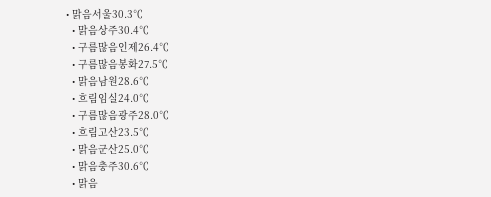• 맑음서울30.3℃
  • 맑음상주30.4℃
  • 구름많음인제26.4℃
  • 구름많음봉화27.5℃
  • 맑음남원28.6℃
  • 흐림임실24.0℃
  • 구름많음광주28.0℃
  • 흐림고산23.5℃
  • 맑음군산25.0℃
  • 맑음충주30.6℃
  • 맑음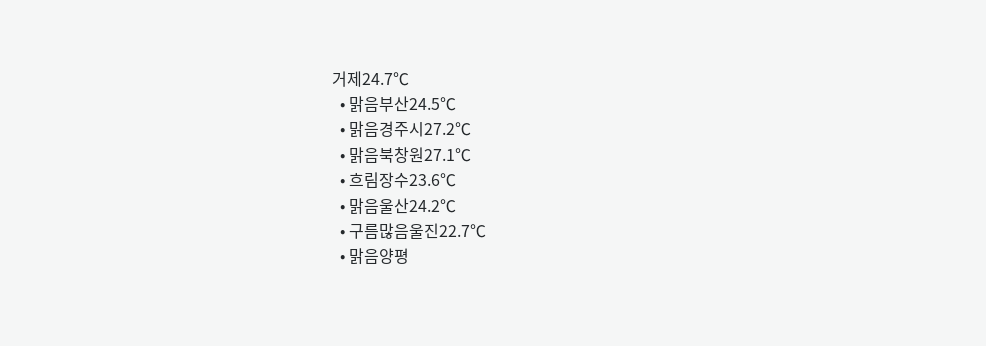거제24.7℃
  • 맑음부산24.5℃
  • 맑음경주시27.2℃
  • 맑음북창원27.1℃
  • 흐림장수23.6℃
  • 맑음울산24.2℃
  • 구름많음울진22.7℃
  • 맑음양평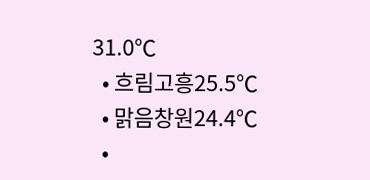31.0℃
  • 흐림고흥25.5℃
  • 맑음창원24.4℃
  •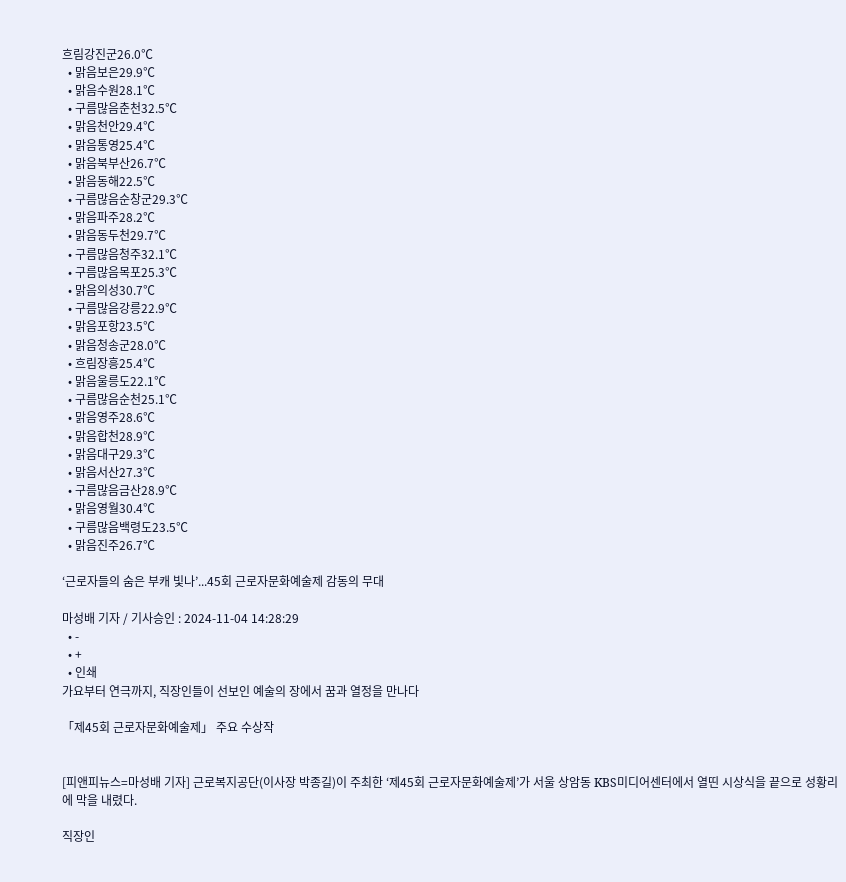흐림강진군26.0℃
  • 맑음보은29.9℃
  • 맑음수원28.1℃
  • 구름많음춘천32.5℃
  • 맑음천안29.4℃
  • 맑음통영25.4℃
  • 맑음북부산26.7℃
  • 맑음동해22.5℃
  • 구름많음순창군29.3℃
  • 맑음파주28.2℃
  • 맑음동두천29.7℃
  • 구름많음청주32.1℃
  • 구름많음목포25.3℃
  • 맑음의성30.7℃
  • 구름많음강릉22.9℃
  • 맑음포항23.5℃
  • 맑음청송군28.0℃
  • 흐림장흥25.4℃
  • 맑음울릉도22.1℃
  • 구름많음순천25.1℃
  • 맑음영주28.6℃
  • 맑음합천28.9℃
  • 맑음대구29.3℃
  • 맑음서산27.3℃
  • 구름많음금산28.9℃
  • 맑음영월30.4℃
  • 구름많음백령도23.5℃
  • 맑음진주26.7℃

‘근로자들의 숨은 부캐 빛나’...45회 근로자문화예술제 감동의 무대

마성배 기자 / 기사승인 : 2024-11-04 14:28:29
  • -
  • +
  • 인쇄
가요부터 연극까지, 직장인들이 선보인 예술의 장에서 꿈과 열정을 만나다

「제45회 근로자문화예술제」 주요 수상작


[피앤피뉴스=마성배 기자] 근로복지공단(이사장 박종길)이 주최한 ‘제45회 근로자문화예술제’가 서울 상암동 KBS미디어센터에서 열띤 시상식을 끝으로 성황리에 막을 내렸다.

직장인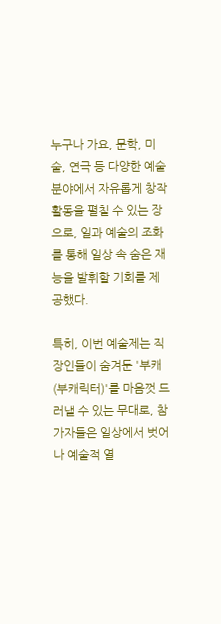누구나 가요, 문학, 미술, 연극 등 다양한 예술 분야에서 자유롭게 창작 활동을 펼칠 수 있는 장으로, 일과 예술의 조화를 통해 일상 속 숨은 재능을 발휘할 기회를 제공했다.

특히, 이번 예술제는 직장인들이 숨겨둔 '부캐(부캐릭터)'를 마음껏 드러낼 수 있는 무대로, 참가자들은 일상에서 벗어나 예술적 열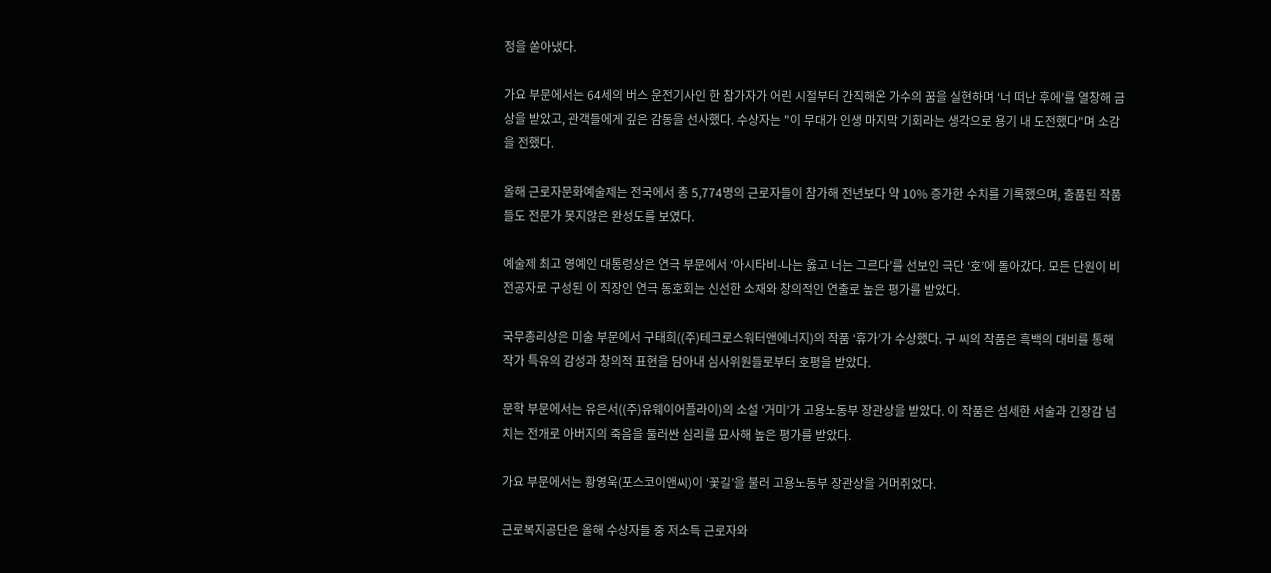정을 쏟아냈다.

가요 부문에서는 64세의 버스 운전기사인 한 참가자가 어린 시절부터 간직해온 가수의 꿈을 실현하며 ‘너 떠난 후에’를 열창해 금상을 받았고, 관객들에게 깊은 감동을 선사했다. 수상자는 "이 무대가 인생 마지막 기회라는 생각으로 용기 내 도전했다"며 소감을 전했다.

올해 근로자문화예술제는 전국에서 총 5,774명의 근로자들이 참가해 전년보다 약 10% 증가한 수치를 기록했으며, 출품된 작품들도 전문가 못지않은 완성도를 보였다.

예술제 최고 영예인 대통령상은 연극 부문에서 ‘아시타비-나는 옳고 너는 그르다’를 선보인 극단 ‘호’에 돌아갔다. 모든 단원이 비전공자로 구성된 이 직장인 연극 동호회는 신선한 소재와 창의적인 연출로 높은 평가를 받았다.

국무총리상은 미술 부문에서 구태희((주)테크로스워터앤에너지)의 작품 ‘휴가’가 수상했다. 구 씨의 작품은 흑백의 대비를 통해 작가 특유의 감성과 창의적 표현을 담아내 심사위원들로부터 호평을 받았다.

문학 부문에서는 유은서((주)유웨이어플라이)의 소설 ‘거미’가 고용노동부 장관상을 받았다. 이 작품은 섬세한 서술과 긴장감 넘치는 전개로 아버지의 죽음을 둘러싼 심리를 묘사해 높은 평가를 받았다.

가요 부문에서는 황영욱(포스코이앤씨)이 ‘꽃길’을 불러 고용노동부 장관상을 거머쥐었다.

근로복지공단은 올해 수상자들 중 저소득 근로자와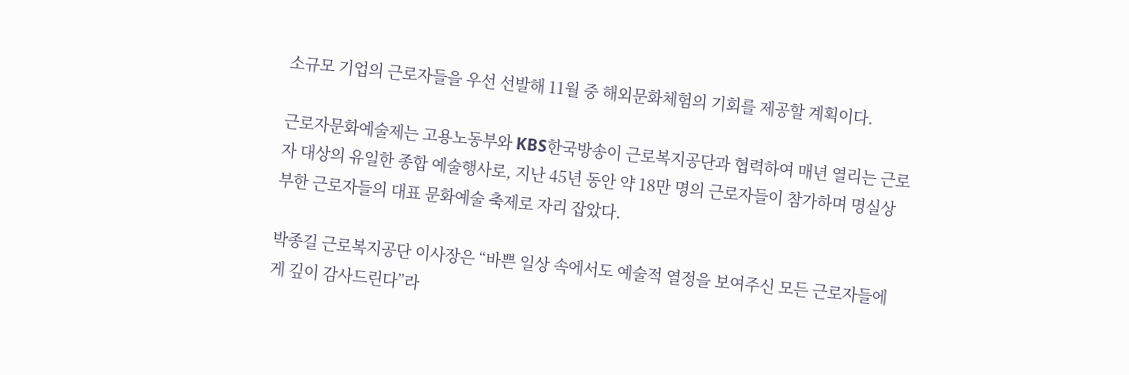소규모 기업의 근로자들을 우선 선발해 11월 중 해외문화체험의 기회를 제공할 계획이다.

근로자문화예술제는 고용노동부와 KBS한국방송이 근로복지공단과 협력하여 매년 열리는 근로자 대상의 유일한 종합 예술행사로, 지난 45년 동안 약 18만 명의 근로자들이 참가하며 명실상부한 근로자들의 대표 문화예술 축제로 자리 잡았다.

박종길 근로복지공단 이사장은 “바쁜 일상 속에서도 예술적 열정을 보여주신 모든 근로자들에게 깊이 감사드린다”라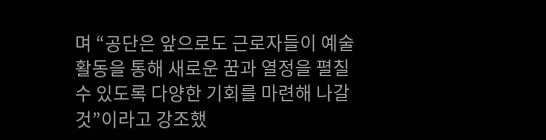며 “공단은 앞으로도 근로자들이 예술 활동을 통해 새로운 꿈과 열정을 펼칠 수 있도록 다양한 기회를 마련해 나갈 것”이라고 강조했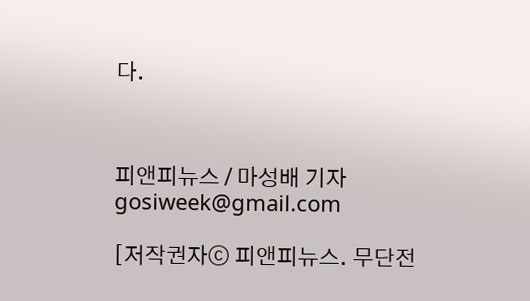다.



피앤피뉴스 / 마성배 기자 gosiweek@gmail.com

[저작권자ⓒ 피앤피뉴스. 무단전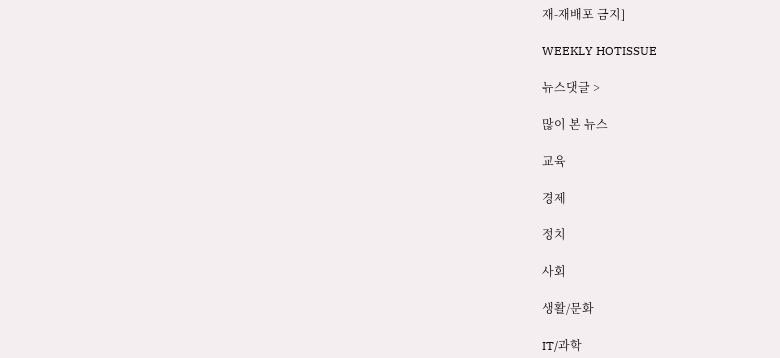재-재배포 금지]

WEEKLY HOTISSUE

뉴스댓글 >

많이 본 뉴스

교육

경제

정치

사회

생활/문화

IT/과학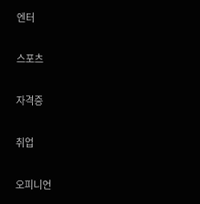엔터

스포츠

자격증

취업

오피니언